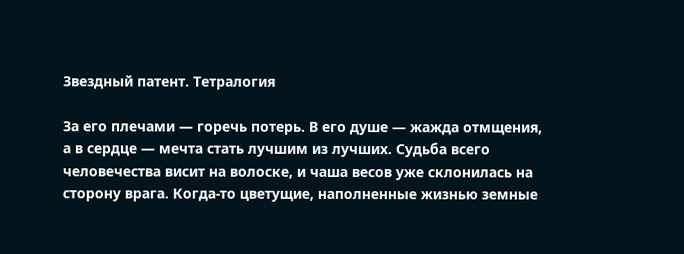Звездный патент. Тетралогия

За его плечами — горечь потерь. В его душе — жажда отмщения, а в сердце — мечта стать лучшим из лучших. Судьба всего человечества висит на волоске, и чаша весов уже склонилась на сторону врага. Когда-то цветущие, наполненные жизнью земные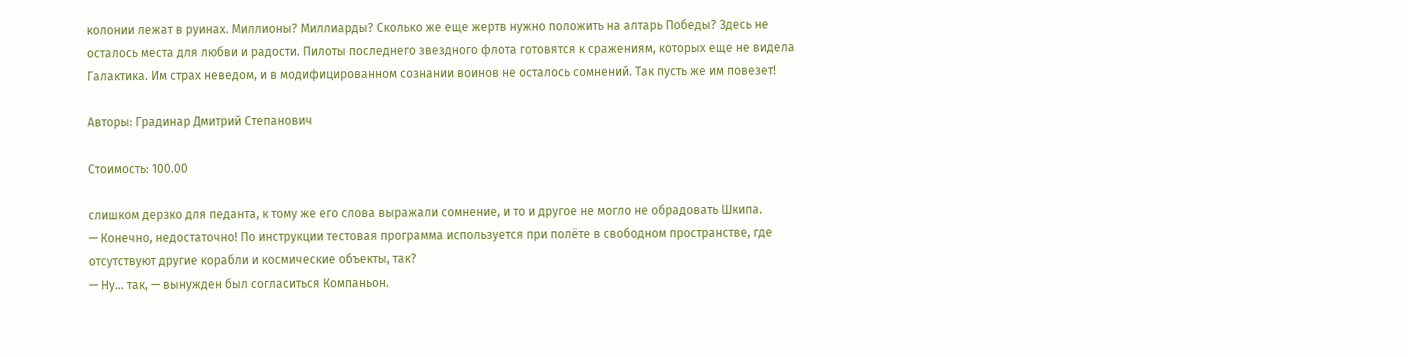колонии лежат в руинах. Миллионы? Миллиарды? Сколько же еще жертв нужно положить на алтарь Победы? Здесь не осталось места для любви и радости. Пилоты последнего звездного флота готовятся к сражениям, которых еще не видела Галактика. Им страх неведом, и в модифицированном сознании воинов не осталось сомнений. Так пусть же им повезет!

Авторы: Градинар Дмитрий Степанович

Стоимость: 100.00

слишком дерзко для педанта, к тому же его слова выражали сомнение, и то и другое не могло не обрадовать Шкипа.
— Конечно, недостаточно! По инструкции тестовая программа используется при полёте в свободном пространстве, где отсутствуют другие корабли и космические объекты, так?
— Ну… так, — вынужден был согласиться Компаньон.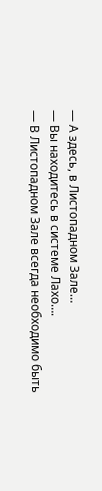— А здесь, в Листопадном Зале…
— Вы находитесь в системе Лахо….
— В Листопадном Зале всегда необходимо быть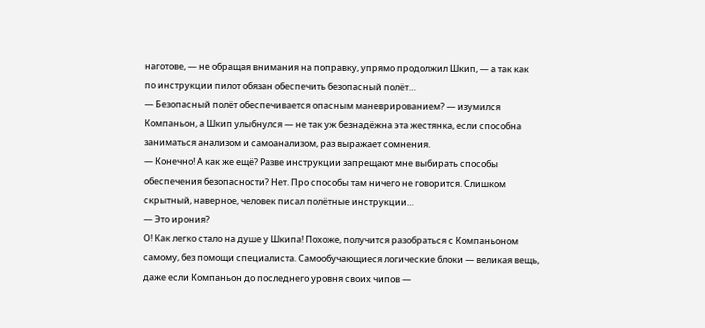наготове, — не обращая внимания на поправку, упрямо продолжил Шкип, — а так как по инструкции пилот обязан обеспечить безопасный полёт…
— Безопасный полёт обеспечивается опасным маневрированием? — изумился Компаньон, а Шкип улыбнулся — не так уж безнадёжна эта жестянка, если способна заниматься анализом и самоанализом, раз выражает сомнения.
— Конечно! А как же ещё? Разве инструкции запрещают мне выбирать способы обеспечения безопасности? Нет. Про способы там ничего не говорится. Слишком скрытный, наверное, человек писал полётные инструкции…
— Это ирония?
О! Как легко стало на душе у Шкипа! Похоже, получится разобраться с Компаньоном самому, без помощи специалиста. Самообучающиеся логические блоки — великая вещь, даже если Компаньон до последнего уровня своих чипов —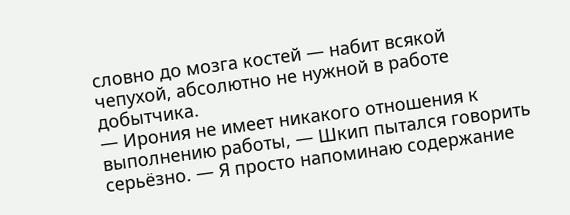словно до мозга костей — набит всякой чепухой, абсолютно не нужной в работе добытчика.
— Ирония не имеет никакого отношения к выполнению работы, — Шкип пытался говорить серьёзно. — Я просто напоминаю содержание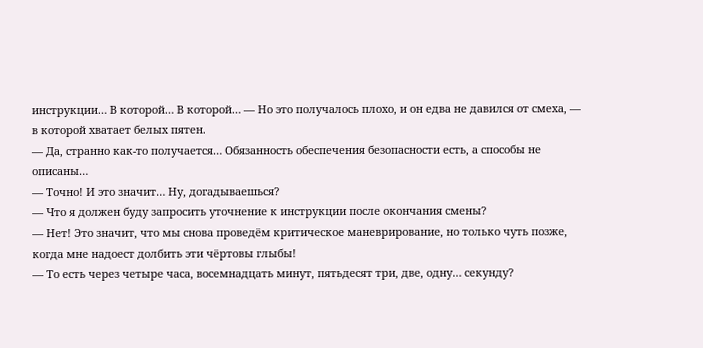инструкции… В которой… В которой… — Но это получалось плохо, и он едва не давился от смеха, — в которой хватает белых пятен.
— Да, странно как-то получается… Обязанность обеспечения безопасности есть, а способы не описаны…
— Точно! И это значит… Ну, догадываешься?
— Что я должен буду запросить уточнение к инструкции после окончания смены?
— Нет! Это значит, что мы снова проведём критическое маневрирование, но только чуть позже, когда мне надоест долбить эти чёртовы глыбы!
— То есть через четыре часа, восемнадцать минут, пятьдесят три, две, одну… секунду?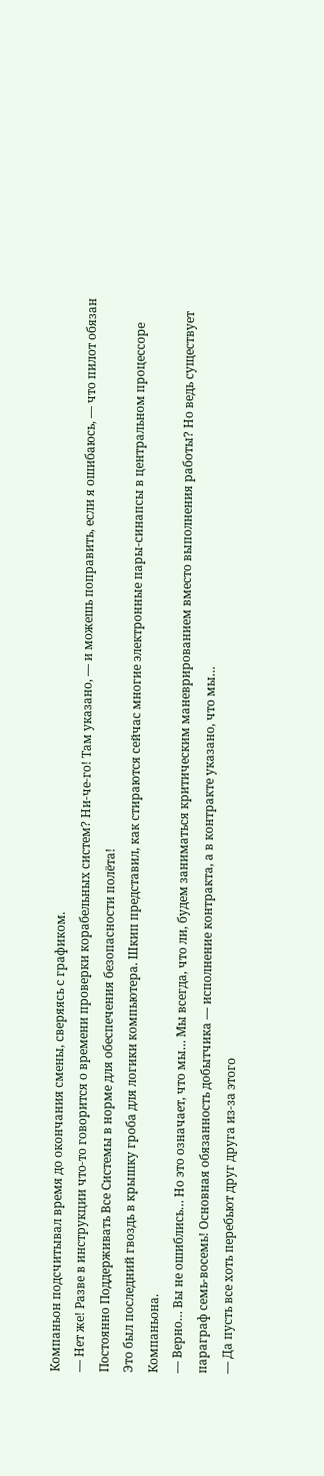Компаньон подсчитывал время до окончания смены, сверяясь с графиком.
— Нет же! Разве в инструкции что-то говорится о времени проверки корабельных систем? Ни-че-го! Там указано, — и можешь поправить, если я ошибаюсь, — что пилот обязан Постоянно Поддерживать Все Системы в норме для обеспечения безопасности полёта!
Это был последний гвоздь в крышку гроба для логики компьютера. Шкип представил, как стираются сейчас многие электронные пары-синапсы в центральном процессоре Компаньона.
— Верно… Вы не ошиблись… Но это означает, что мы… Мы всегда, что ли, будем заниматься критическим маневрированием вместо выполнения работы? Но ведь существует параграф семь-восемь! Основная обязанность добытчика — исполнение контракта, а в контракте указано, что мы…
— Да пусть все хоть перебьют друг друга из-за этого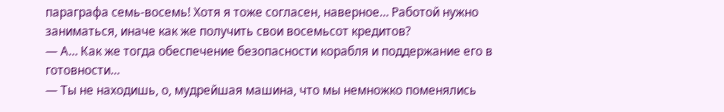параграфа семь-восемь! Хотя я тоже согласен, наверное… Работой нужно заниматься, иначе как же получить свои восемьсот кредитов?
— А… Как же тогда обеспечение безопасности корабля и поддержание его в готовности…
— Ты не находишь, о, мудрейшая машина, что мы немножко поменялись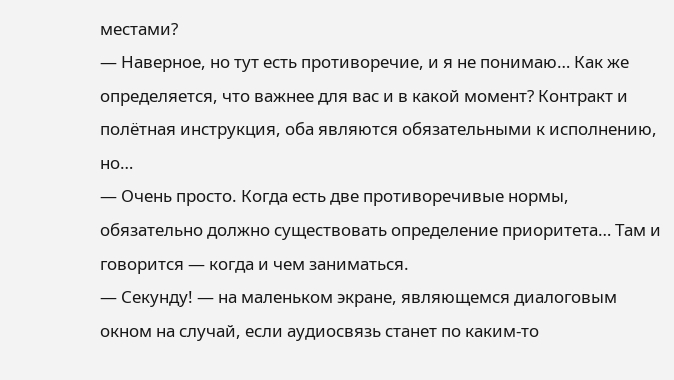местами?
— Наверное, но тут есть противоречие, и я не понимаю… Как же определяется, что важнее для вас и в какой момент? Контракт и полётная инструкция, оба являются обязательными к исполнению, но…
— Очень просто. Когда есть две противоречивые нормы, обязательно должно существовать определение приоритета… Там и говорится — когда и чем заниматься.
— Секунду! — на маленьком экране, являющемся диалоговым окном на случай, если аудиосвязь станет по каким-то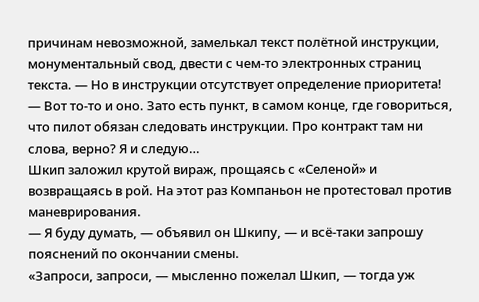причинам невозможной, замелькал текст полётной инструкции, монументальный свод, двести с чем-то электронных страниц текста. — Но в инструкции отсутствует определение приоритета!
— Вот то-то и оно. Зато есть пункт, в самом конце, где говориться, что пилот обязан следовать инструкции. Про контракт там ни слова, верно? Я и следую…
Шкип заложил крутой вираж, прощаясь с «Селеной» и возвращаясь в рой. На этот раз Компаньон не протестовал против маневрирования.
— Я буду думать, — объявил он Шкипу, — и всё-таки запрошу пояснений по окончании смены.
«Запроси, запроси, — мысленно пожелал Шкип, — тогда уж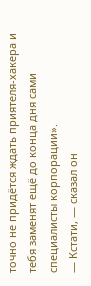точно не придётся ждать приятеля-хакера и тебя заменят ещё до конца дня сами специалисты корпорации».
— Кстати, — сказал он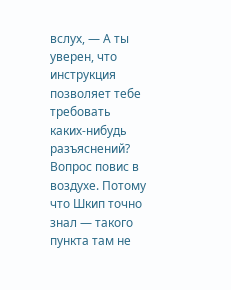вслух, — А ты уверен, что инструкция позволяет тебе требовать каких-нибудь разъяснений?
Вопрос повис в воздухе. Потому что Шкип точно знал — такого пункта там не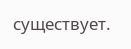существует.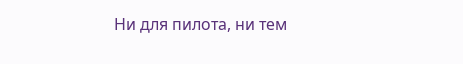Ни для пилота, ни тем